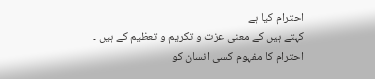احترام کیا ہے
کہتے ہیں کے معنی عزت و تکریم و تعظیم کے ہیں ۔ احترام کا مفہوم کسی انسان کو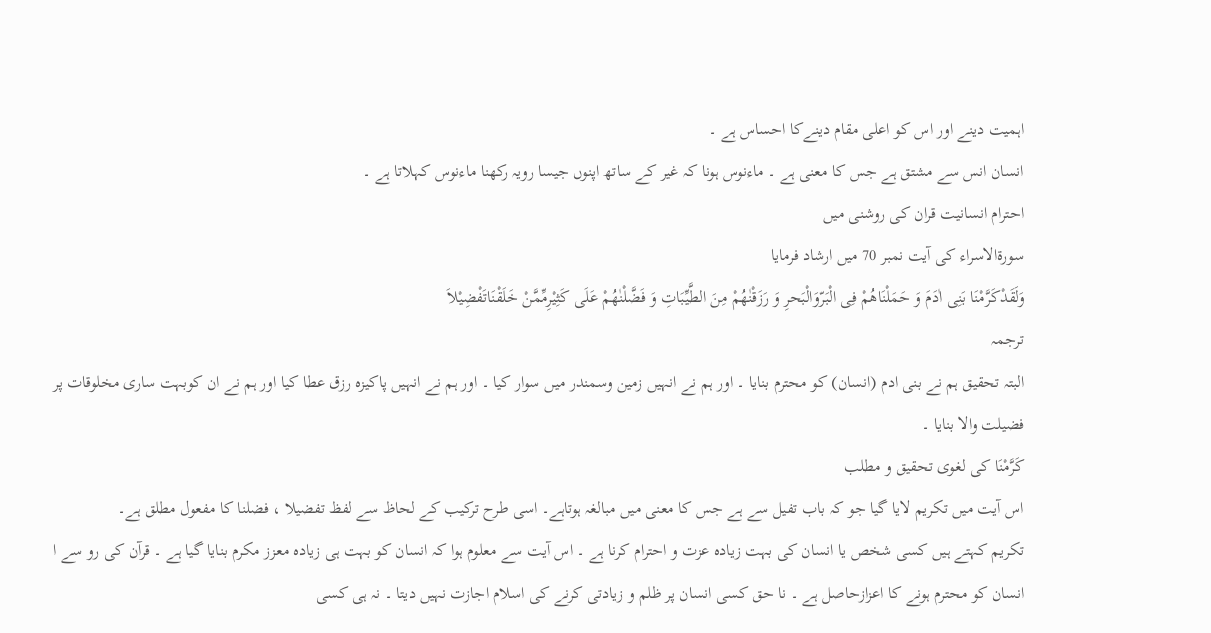اہمیت دینے اور اس کو اعلی مقام دینےکا احساس ہے ۔
انسان انس سے مشتق ہے جس کا معنی ہے ۔ ماءنوس ہونا کہ غیر کے ساتھ اپنوں جیسا رویہ رکھنا ماءنوس کہلاتا ہے ۔
احترام انسانیت قران کی روشنی میں
سورۃالاسراء کی آیت نمبر 70 میں ارشاد فرمایا
وَلَقَدْکَرَّمْنَا بَنِی اٰدَمَ وَ حَمَلْنَاھُمْ فِی الْبَرّوَالْبَحرِ وَ رَزَقْنٰھُمْ مِنَ الطَّیِّبَاتِ وَ فَضَّلْنٰھُمْ عَلَی کَثِیْرِمِّمَّنْ خَلَقْنَاتَفْضِیْلاَ
ترجمہ
البتہ تحقیق ہم نے بنی ادم (انسان) کو محترم بنایا ۔ اور ہم نے انہیں زمین وسمندر میں سوار کیا ۔ اور ہم نے انہیں پاکیزہ رزق عطا کیا اور ہم نے ان کوبہت ساری مخلوقات پر فضیلت والا بنایا ۔
کَرَّمْنَا کی لغوی تحقیق و مطلب
اس آیت میں تکریم لایا گیا جو کہ باب تفیل سے ہے جس کا معنی میں مبالغہ ہوتاہے۔ اسی طرح ترکیب کے لحاظ سے لفظ تفضیلا ، فضلنا کا مفعول مطلق ہے۔
تکریم کہتے ہیں کسی شخص یا انسان کی بہت زیادہ عزت و احترام کرنا ہے ۔ اس آیت سے معلوم ہوا کہ انسان کو بہت ہی زیادہ معزز مکرم بنایا گیا ہے ۔ قرآن کی رو سے ا انسان کو محترم ہونے کا اعزازحاصل ہے ۔ نا حق کسی انسان پر ظلم و زیادتی کرنے کی اسلام اجازت نہیں دیتا ۔ نہ ہی کسی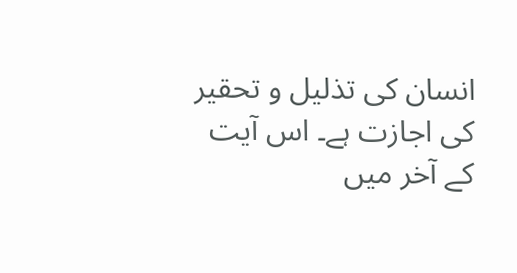انسان کی تذلیل و تحقیر کی اجازت ہے۔ اس آیت کے آخر میں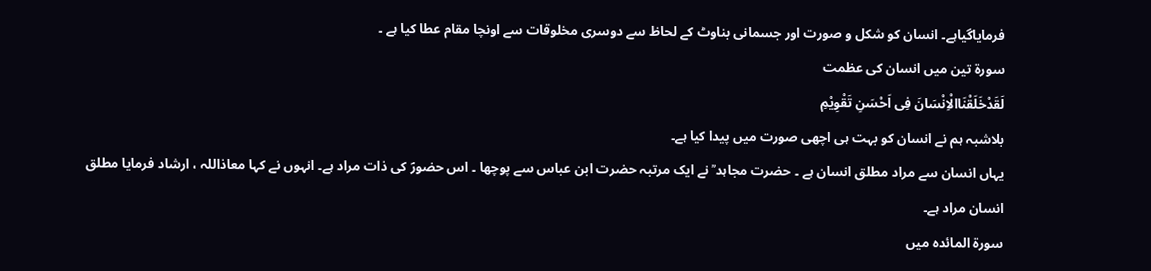فرمایاگیاہے۔ انسان کو شکل و صورت اور جسمانی بناوٹ کے لحاظ سے دوسری مخلوقات سے اونچا مقام عطا کیا ہے ۔
سورۃ تین میں انسان کی عظمت
لَقَدْخَلَقْنَاالْاِنْسَانَ فِی اَحْسَنِ تَقْوِیْمِ
بلاشبہ ہم نے انسان کو بہت ہی اچھی صورت میں پیدا کیا ہے۔
یہاں انسان سے مراد مطلق انسان ہے ۔ حضرت مجاہد ؒ نے ایک مرتبہ حضرت ابن عباس سے پوچھا ۔ اس حضورؐ کی ذات مراد ہے۔ انہوں نے کہا معاذاللہ ، ارشاد فرمایا مطلق انسان مراد ہے۔
سورۃ المائدہ میں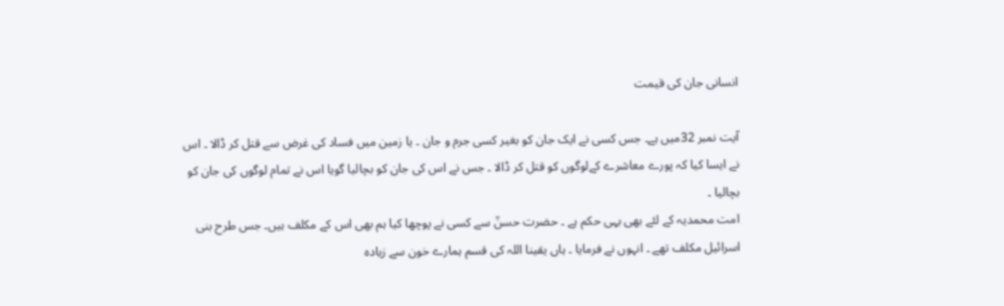انسانی جان کی قیمت

آیت نمبر 32میں ہے۔ جس کسی نے ایک جان کو بغیر کسی جرم و جان ۔ یا زمین میں فساد کی غرض سے قتل کر ڈالا ۔ اس نے ایسا کیا کہ پورے معاشرے کےلوگوں کو قتل کر ڈالا ۔ جس نے اس کی جان کو بچالیا گویا اس نے تمام لوگوں کی جان کو بچالیا ۔
امت محمدیہ کے لئے بھی یہی حکم ہے ۔ حضرت حسنؒ سے کسی نے پوچھا کیا ہم بھی اس کے مکلف ہیں۔ جس طرح بنی اسرائیل مکلف تھے ۔ انہوں نے فرمایا ۔ ہاں یقینا اللہ کی قسم ہمارے خون سے زیادہ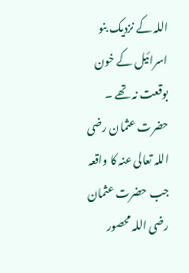اللہ کے نزدیک بنو اسرائیل کے خون بوقعت نہ تھے ۔
حضرت عثمان رضی اللہ تعالی عنہ کا واقعہ
جب حضرت عثمان رضی اللہ محصور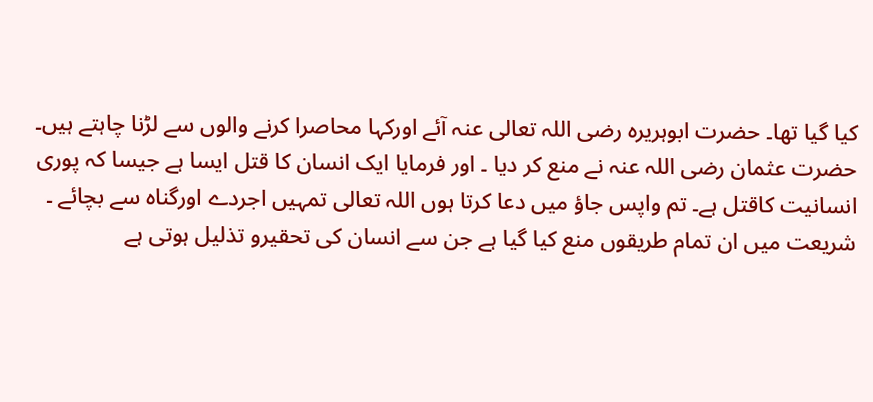کیا گیا تھا۔ حضرت ابوہریرہ رضی اللہ تعالی عنہ آئے اورکہا محاصرا کرنے والوں سے لڑنا چاہتے ہیں۔ حضرت عثمان رضی اللہ عنہ نے منع کر دیا ۔ اور فرمایا ایک انسان کا قتل ایسا ہے جیسا کہ پوری انسانیت کاقتل ہے۔ تم واپس جاؤ میں دعا کرتا ہوں اللہ تعالی تمہیں اجردے اورگناہ سے بچائے ۔
شریعت میں ان تمام طریقوں منع کیا گیا ہے جن سے انسان کی تحقیرو تذلیل ہوتی ہے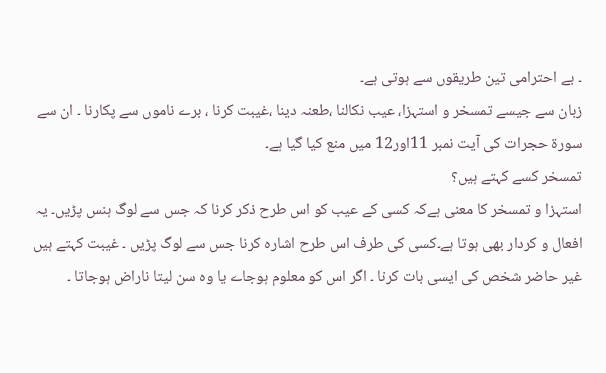۔ بے احترامی تین طریقوں سے ہوتی ہے۔
زبان سے جیسے تمسخر و استہزا، عیب نکالنا ،طعنہ دینا ،غیبت کرنا ، برے ناموں سے پکارنا ۔ ان سے سورۃ حجرات کی آیت نمبر 11اور12 میں منع کیا گیا ہے۔
تمسخر کسے کہتے ہیں؟
استہزا و تمسخر کا معنی ہےکہ کسی کے عیب کو اس طرح ذکر کرنا کہ جس سے لوگ ہنس پڑیں۔ یہ افعال و کردار بھی ہوتا ہے۔کسی کی طرف اس طرح اشارہ کرنا جس سے لوگ پڑیں ۔ غیبت کہتے ہیں غیر حاضر شخص کی ایسی بات کرنا ۔ اگر اس کو معلوم ہوجاے یا وہ سن لیتا ناراض ہوجاتا ۔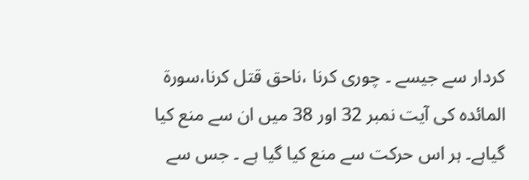کردار سے جیسے ۔ چوری کرنا ،ناحق قتل کرنا،سورۃ المائدہ کی آیت نمبر 32 اور 38 میں ان سے منع کیا گیاہے۔ ہر اس حرکت سے منع کیا گیا ہے ۔ جس سے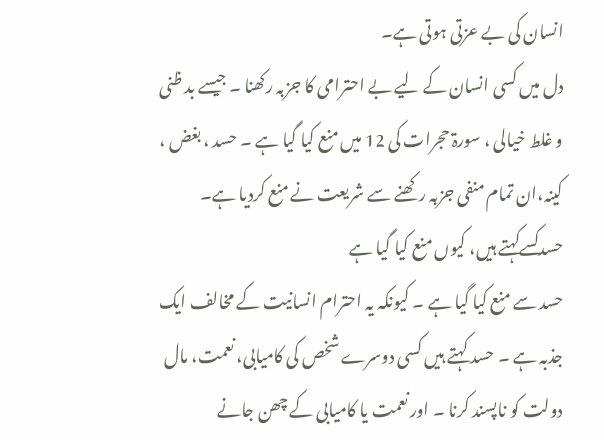انسان کی بے عزتی ہوتی ہے۔
دل میں کسی انسان کے لیے بے احترامی کا جزبہ رکھنا ۔ جیسے بد ظنی و غلط خیالی ، سورۃ حجرات کی 12 میں منع کیا گیا ہے ۔ حسد ، بغض ، کینہ،ان تمام منفی جزبہ رکھنے سے شریعت نے منع کردیا ہے۔
حسدکسےکہتے ہیں، کیوں منع کیا گیا ہے
حسد سے منع کیا گیا ہے ۔ کیونکہ یہ احترام انسانیت کے مخالف ایک جذبہ ہے ۔ حسد کہتے ہیں کسی دوسرے شخص کی کامیابی، نعمت، مال دولت کو ناپسند کرنا ۔ اور نعمت یا کامیابی کے چھن جانے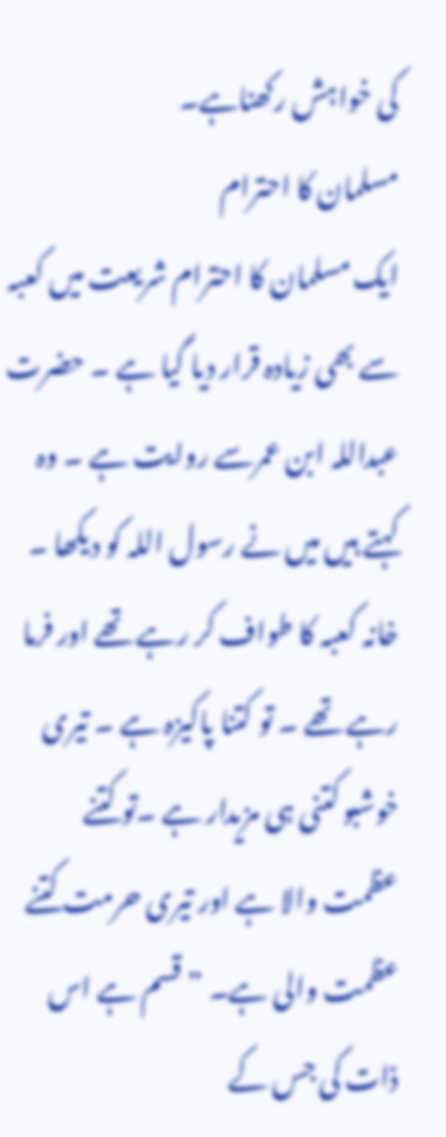کی خواہش رکھناہے۔
مسلمان کا احترام
ایک مسلمان کا احترام شریعت میں کعبہ سے بھی زیادہ قرار دیا گیا ہے ۔ حضرت عبداللہ ابن عمرسے روایت ہے ۔ وہ کہتے ہیں میں نے رسول اللہ کو دیکھا ۔ خانہ کعبہ کا طواف کر رہے تھے اور فرما رہے تھے ۔ تو کتنا پاکیزہ ہے ۔ تیری خوشبو کتنی ہی مزیدار ہے ۔تو کتنے عظمت والا ہے اور تیری حرمت کتنے عظمت والی ہے۔ ” قسم ہے اس ذات کی جس کے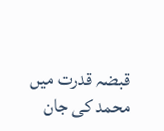قبضہ قدرت میں محمد کی جان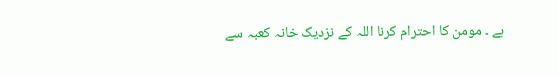ہے ۔ مومن کا احترام کرنا اللہ کے نزدیک خانہ کعبہ سے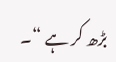بڑھ کر ہے “۔